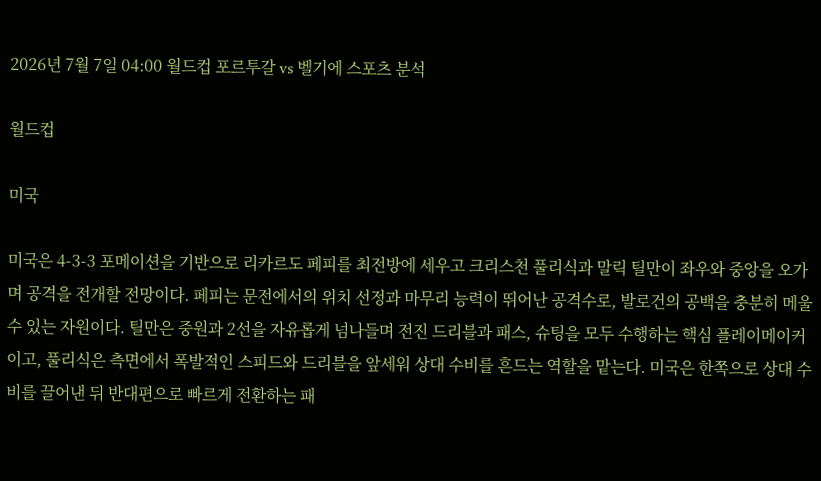2026년 7월 7일 04:00 월드컵 포르투갈 vs 벨기에 스포츠 분석

월드컵

미국

미국은 4-3-3 포메이션을 기반으로 리카르도 페피를 최전방에 세우고 크리스천 풀리식과 말릭 틸만이 좌우와 중앙을 오가며 공격을 전개할 전망이다. 페피는 문전에서의 위치 선정과 마무리 능력이 뛰어난 공격수로, 발로건의 공백을 충분히 메울 수 있는 자원이다. 틸만은 중원과 2선을 자유롭게 넘나들며 전진 드리블과 패스, 슈팅을 모두 수행하는 핵심 플레이메이커이고, 풀리식은 측면에서 폭발적인 스피드와 드리블을 앞세워 상대 수비를 흔드는 역할을 맡는다. 미국은 한쪽으로 상대 수비를 끌어낸 뒤 반대편으로 빠르게 전환하는 패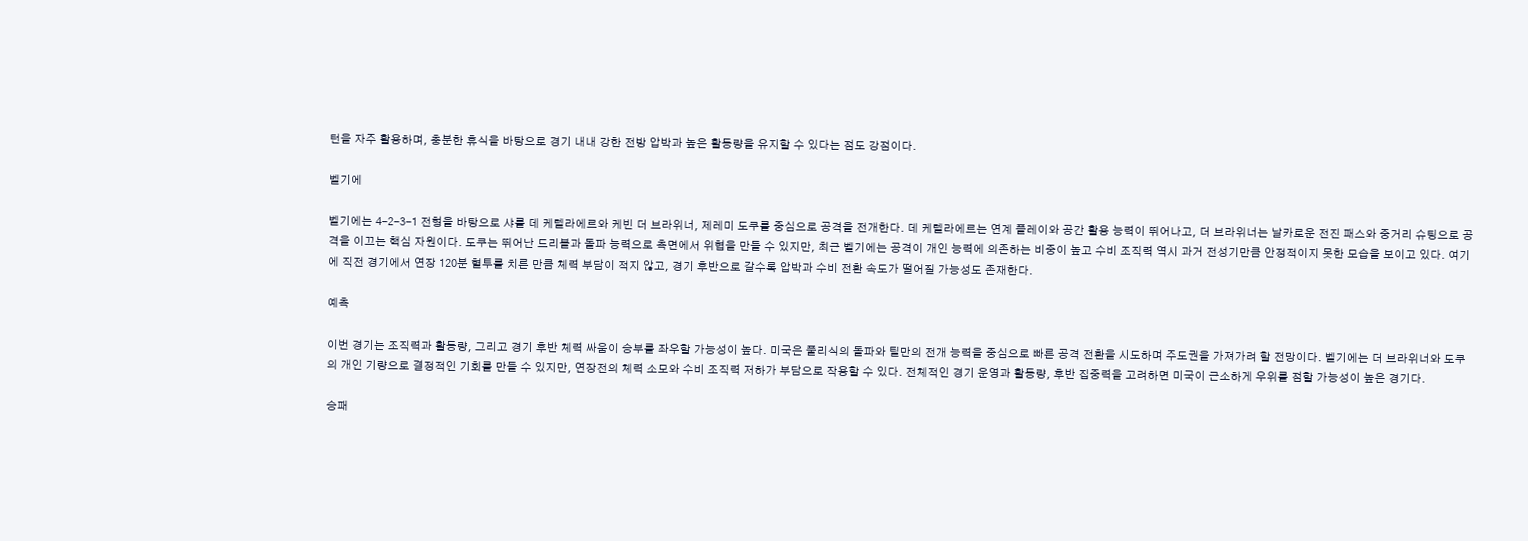턴을 자주 활용하며, 충분한 휴식을 바탕으로 경기 내내 강한 전방 압박과 높은 활동량을 유지할 수 있다는 점도 강점이다.

벨기에

벨기에는 4-2-3-1 전형을 바탕으로 샤를 데 케텔라에르와 케빈 더 브라위너, 제레미 도쿠를 중심으로 공격을 전개한다. 데 케텔라에르는 연계 플레이와 공간 활용 능력이 뛰어나고, 더 브라위너는 날카로운 전진 패스와 중거리 슈팅으로 공격을 이끄는 핵심 자원이다. 도쿠는 뛰어난 드리블과 돌파 능력으로 측면에서 위협을 만들 수 있지만, 최근 벨기에는 공격이 개인 능력에 의존하는 비중이 높고 수비 조직력 역시 과거 전성기만큼 안정적이지 못한 모습을 보이고 있다. 여기에 직전 경기에서 연장 120분 혈투를 치른 만큼 체력 부담이 적지 않고, 경기 후반으로 갈수록 압박과 수비 전환 속도가 떨어질 가능성도 존재한다.

예측

이번 경기는 조직력과 활동량, 그리고 경기 후반 체력 싸움이 승부를 좌우할 가능성이 높다. 미국은 풀리식의 돌파와 틸만의 전개 능력을 중심으로 빠른 공격 전환을 시도하며 주도권을 가져가려 할 전망이다. 벨기에는 더 브라위너와 도쿠의 개인 기량으로 결정적인 기회를 만들 수 있지만, 연장전의 체력 소모와 수비 조직력 저하가 부담으로 작용할 수 있다. 전체적인 경기 운영과 활동량, 후반 집중력을 고려하면 미국이 근소하게 우위를 점할 가능성이 높은 경기다.

승패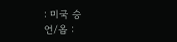: 미국 승
언/옵 :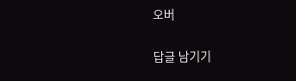오버

답글 남기기